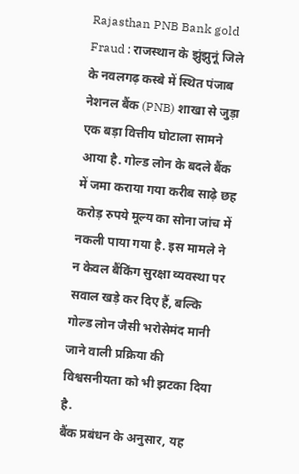Rajasthan PNB Bank gold Fraud : राजस्थान के झुंझुनूं जिले के नवलगढ़ कस्बे में स्थित पंजाब नेशनल बैंक (PNB) शाखा से जुड़ा एक बड़ा वित्तीय घोटाला सामने आया है. गोल्ड लोन के बदले बैंक में जमा कराया गया करीब साढ़े छह करोड़ रुपये मूल्य का सोना जांच में नकली पाया गया है. इस मामले ने न केवल बैंकिंग सुरक्षा व्यवस्था पर सवाल खड़े कर दिए हैं, बल्कि गोल्ड लोन जैसी भरोसेमंद मानी जाने वाली प्रक्रिया की विश्वसनीयता को भी झटका दिया है.
बैंक प्रबंधन के अनुसार, यह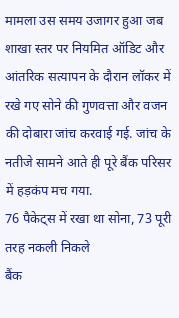मामला उस समय उजागर हुआ जब शाखा स्तर पर नियमित ऑडिट और आंतरिक सत्यापन के दौरान लॉकर में रखे गए सोने की गुणवत्ता और वजन की दोबारा जांच करवाई गई. जांच के नतीजे सामने आते ही पूरे बैंक परिसर में हड़कंप मच गया.
76 पैकेट्स में रखा था सोना, 73 पूरी तरह नकली निकले
बैंक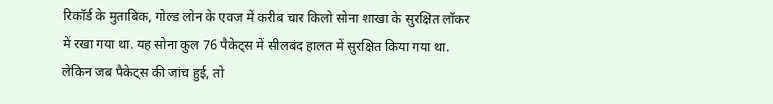रिकॉर्ड के मुताबिक, गोल्ड लोन के एवज में करीब चार किलो सोना शाखा के सुरक्षित लॉकर में रखा गया था. यह सोना कुल 76 पैकेट्स में सीलबंद हालत में सुरक्षित किया गया था. लेकिन जब पैकेट्स की जांच हुई, तो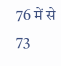76 में से 73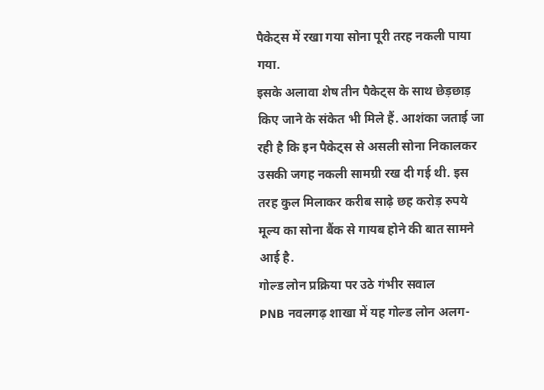पैकेट्स में रखा गया सोना पूरी तरह नकली पाया गया.
इसके अलावा शेष तीन पैकेट्स के साथ छेड़छाड़ किए जाने के संकेत भी मिले हैं. आशंका जताई जा रही है कि इन पैकेट्स से असली सोना निकालकर उसकी जगह नकली सामग्री रख दी गई थी. इस तरह कुल मिलाकर करीब साढ़े छह करोड़ रुपये मूल्य का सोना बैंक से गायब होने की बात सामने आई है.
गोल्ड लोन प्रक्रिया पर उठे गंभीर सवाल
PNB नवलगढ़ शाखा में यह गोल्ड लोन अलग-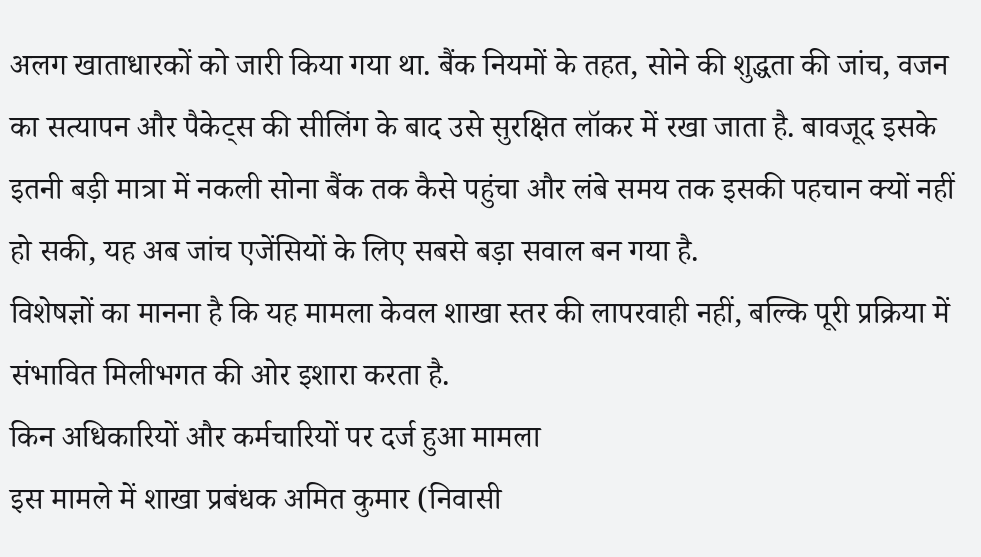अलग खाताधारकों को जारी किया गया था. बैंक नियमों के तहत, सोने की शुद्धता की जांच, वजन का सत्यापन और पैकेट्स की सीलिंग के बाद उसे सुरक्षित लॉकर में रखा जाता है. बावजूद इसके इतनी बड़ी मात्रा में नकली सोना बैंक तक कैसे पहुंचा और लंबे समय तक इसकी पहचान क्यों नहीं हो सकी, यह अब जांच एजेंसियों के लिए सबसे बड़ा सवाल बन गया है.
विशेषज्ञों का मानना है कि यह मामला केवल शाखा स्तर की लापरवाही नहीं, बल्कि पूरी प्रक्रिया में संभावित मिलीभगत की ओर इशारा करता है.
किन अधिकारियों और कर्मचारियों पर दर्ज हुआ मामला
इस मामले में शाखा प्रबंधक अमित कुमार (निवासी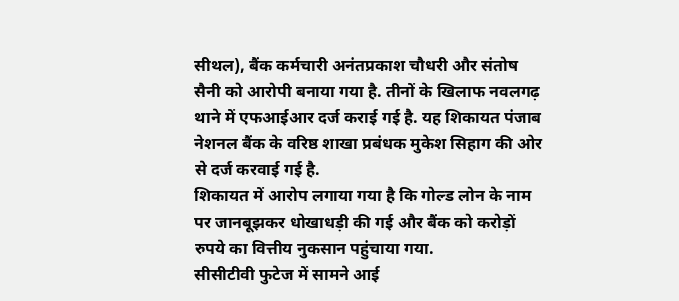सीथल), बैंक कर्मचारी अनंतप्रकाश चौधरी और संतोष सैनी को आरोपी बनाया गया है. तीनों के खिलाफ नवलगढ़ थाने में एफआईआर दर्ज कराई गई है. यह शिकायत पंजाब नेशनल बैंक के वरिष्ठ शाखा प्रबंधक मुकेश सिहाग की ओर से दर्ज करवाई गई है.
शिकायत में आरोप लगाया गया है कि गोल्ड लोन के नाम पर जानबूझकर धोखाधड़ी की गई और बैंक को करोड़ों रुपये का वित्तीय नुकसान पहुंचाया गया.
सीसीटीवी फुटेज में सामने आई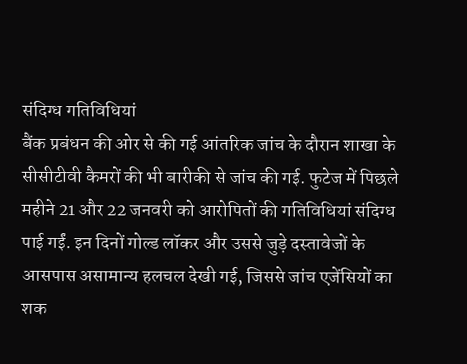संदिग्ध गतिविधियां
बैंक प्रबंधन की ओर से की गई आंतरिक जांच के दौरान शाखा के सीसीटीवी कैमरों की भी बारीकी से जांच की गई. फुटेज में पिछले महीने 21 और 22 जनवरी को आरोपितों की गतिविधियां संदिग्ध पाई गईं. इन दिनों गोल्ड लॉकर और उससे जुड़े दस्तावेजों के आसपास असामान्य हलचल देखी गई, जिससे जांच एजेंसियों का शक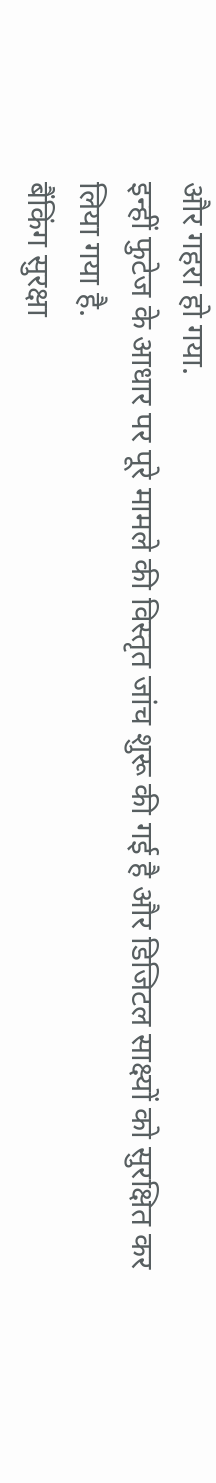और गहरा हो गया.
इन्हीं फुटेज के आधार पर पूरे मामले की विस्तृत जांच शुरू की गई है और डिजिटल साक्ष्यों को सुरक्षित कर लिया गया है.
बैंकिंग सुरक्षा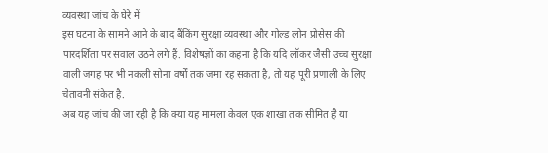व्यवस्था जांच के घेरे में
इस घटना के सामने आने के बाद बैंकिंग सुरक्षा व्यवस्था और गोल्ड लोन प्रोसेस की पारदर्शिता पर सवाल उठने लगे हैं. विशेषज्ञों का कहना है कि यदि लॉकर जैसी उच्च सुरक्षा वाली जगह पर भी नकली सोना वर्षों तक जमा रह सकता है, तो यह पूरी प्रणाली के लिए चेतावनी संकेत है.
अब यह जांच की जा रही है कि क्या यह मामला केवल एक शाखा तक सीमित है या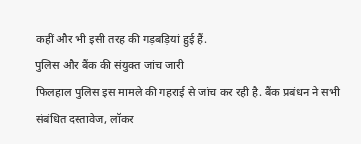कहीं और भी इसी तरह की गड़बड़ियां हुई हैं.
पुलिस और बैंक की संयुक्त जांच जारी
फिलहाल पुलिस इस मामले की गहराई से जांच कर रही है. बैंक प्रबंधन ने सभी संबंधित दस्तावेज, लॉकर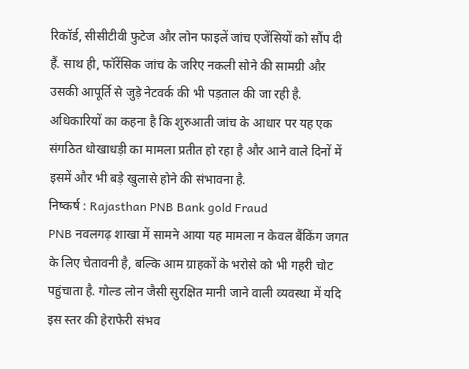रिकॉर्ड, सीसीटीवी फुटेज और लोन फाइलें जांच एजेंसियों को सौंप दी हैं. साथ ही, फॉरेंसिक जांच के जरिए नकली सोने की सामग्री और उसकी आपूर्ति से जुड़े नेटवर्क की भी पड़ताल की जा रही है.
अधिकारियों का कहना है कि शुरुआती जांच के आधार पर यह एक संगठित धोखाधड़ी का मामला प्रतीत हो रहा है और आने वाले दिनों में इसमें और भी बड़े खुलासे होने की संभावना है.
निष्कर्ष : Rajasthan PNB Bank gold Fraud
PNB नवलगढ़ शाखा में सामने आया यह मामला न केवल बैंकिंग जगत के लिए चेतावनी है, बल्कि आम ग्राहकों के भरोसे को भी गहरी चोट पहुंचाता है. गोल्ड लोन जैसी सुरक्षित मानी जाने वाली व्यवस्था में यदि इस स्तर की हेराफेरी संभव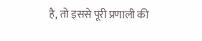है, तो इससे पूरी प्रणाली की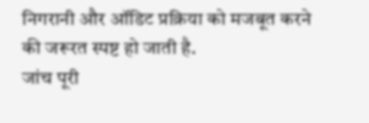निगरानी और ऑडिट प्रक्रिया को मजबूत करने की जरूरत स्पष्ट हो जाती है.
जांच पूरी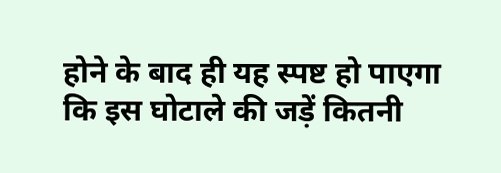होने के बाद ही यह स्पष्ट हो पाएगा कि इस घोटाले की जड़ें कितनी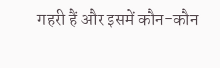गहरी हैं और इसमें कौन-कौन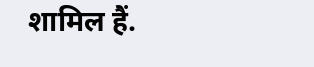शामिल हैं.